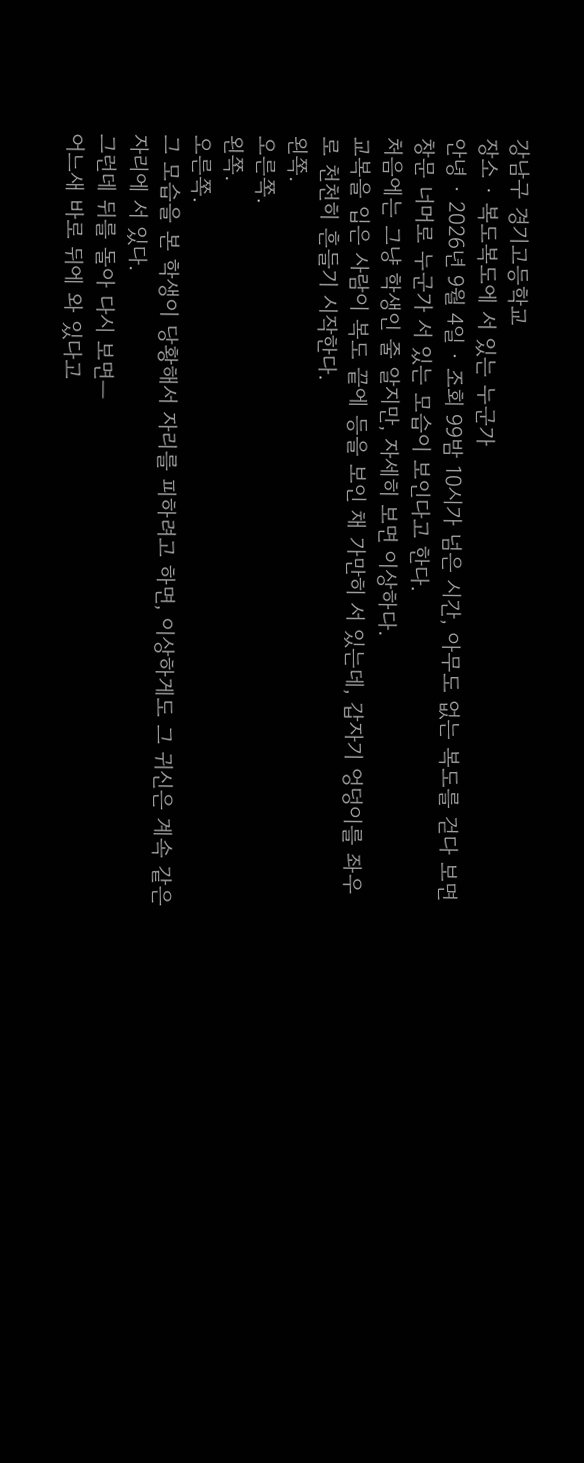강남구 경기고등학교
장소 · 복도복도에 서 있는 누군가
안녕 · 2026년 9월 4일 · 조회 99밤 10시가 넘은 시간, 아무도 없는 복도를 걷다 보면 창문 너머로 누군가 서 있는 모습이 보인다고 한다.
처음에는 그냥 학생인 줄 알지만, 자세히 보면 이상하다.
교복을 입은 사람이 복도 끝에 등을 보인 채 가만히 서 있는데, 갑자기 엉덩이를 좌우로 천천히 흔들기 시작한다.
왼쪽.
오른쪽.
왼쪽.
오른쪽.
그 모습을 본 학생이 당황해서 자리를 피하려고 하면, 이상하게도 그 귀신은 계속 같은 자리에 서 있다.
그런데 뒤를 돌아 다시 보면—
어느새 바로 뒤에 와 있다고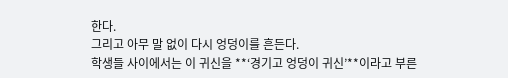한다.
그리고 아무 말 없이 다시 엉덩이를 흔든다.
학생들 사이에서는 이 귀신을 **‘경기고 엉덩이 귀신’**이라고 부른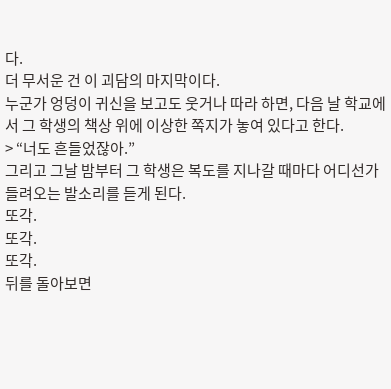다.
더 무서운 건 이 괴담의 마지막이다.
누군가 엉덩이 귀신을 보고도 웃거나 따라 하면, 다음 날 학교에서 그 학생의 책상 위에 이상한 쪽지가 놓여 있다고 한다.
> “너도 흔들었잖아.”
그리고 그날 밤부터 그 학생은 복도를 지나갈 때마다 어디선가 들려오는 발소리를 듣게 된다.
또각.
또각.
또각.
뒤를 돌아보면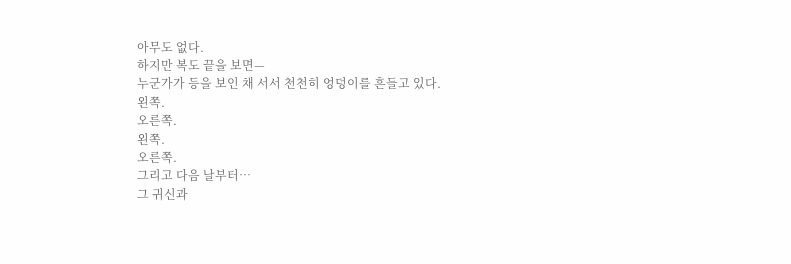아무도 없다.
하지만 복도 끝을 보면—
누군가가 등을 보인 채 서서 천천히 엉덩이를 흔들고 있다.
왼쪽.
오른쪽.
왼쪽.
오른쪽.
그리고 다음 날부터…
그 귀신과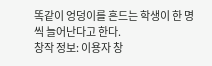똑같이 엉덩이를 흔드는 학생이 한 명씩 늘어난다고 한다.
창작 정보: 이용자 창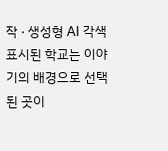작 · 생성형 AI 각색
표시된 학교는 이야기의 배경으로 선택된 곳이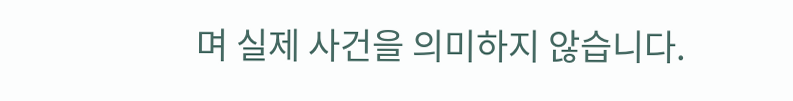며 실제 사건을 의미하지 않습니다.